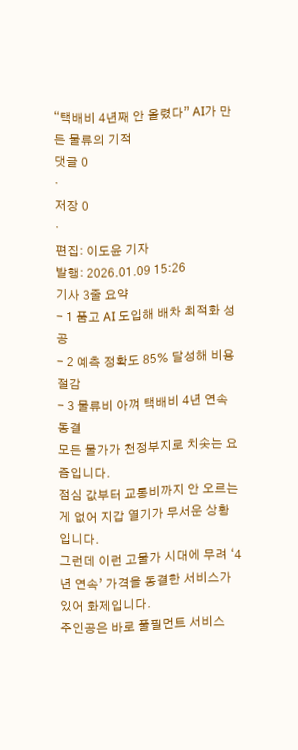“택배비 4년째 안 올렸다” AI가 만든 물류의 기적
댓글 0
·
저장 0
·
편집: 이도윤 기자
발행: 2026.01.09 15:26
기사 3줄 요약
- 1 품고 AI 도입해 배차 최적화 성공
- 2 예측 정확도 85% 달성해 비용 절감
- 3 물류비 아껴 택배비 4년 연속 동결
모든 물가가 천정부지로 치솟는 요즘입니다.
점심 값부터 교통비까지 안 오르는 게 없어 지갑 열기가 무서운 상황입니다.
그런데 이런 고물가 시대에 무려 ‘4년 연속’ 가격을 동결한 서비스가 있어 화제입니다.
주인공은 바로 풀필먼트 서비스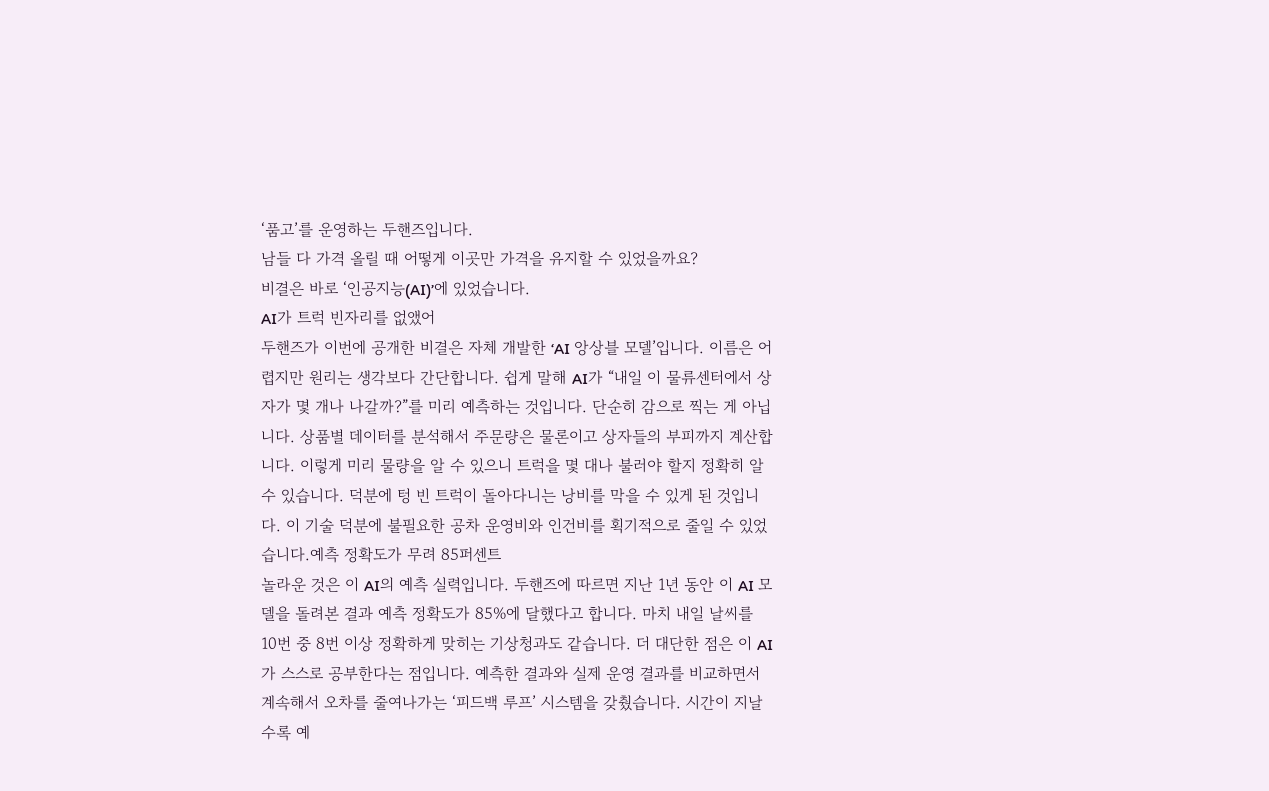‘품고’를 운영하는 두핸즈입니다.
남들 다 가격 올릴 때 어떻게 이곳만 가격을 유지할 수 있었을까요?
비결은 바로 ‘인공지능(AI)’에 있었습니다.
AI가 트럭 빈자리를 없앴어
두핸즈가 이번에 공개한 비결은 자체 개발한 ‘AI 앙상블 모델’입니다. 이름은 어렵지만 원리는 생각보다 간단합니다. 쉽게 말해 AI가 “내일 이 물류센터에서 상자가 몇 개나 나갈까?”를 미리 예측하는 것입니다. 단순히 감으로 찍는 게 아닙니다. 상품별 데이터를 분석해서 주문량은 물론이고 상자들의 부피까지 계산합니다. 이렇게 미리 물량을 알 수 있으니 트럭을 몇 대나 불러야 할지 정확히 알 수 있습니다. 덕분에 텅 빈 트럭이 돌아다니는 낭비를 막을 수 있게 된 것입니다. 이 기술 덕분에 불필요한 공차 운영비와 인건비를 획기적으로 줄일 수 있었습니다.예측 정확도가 무려 85퍼센트
놀라운 것은 이 AI의 예측 실력입니다. 두핸즈에 따르면 지난 1년 동안 이 AI 모델을 돌려본 결과 예측 정확도가 85%에 달했다고 합니다. 마치 내일 날씨를 10번 중 8번 이상 정확하게 맞히는 기상청과도 같습니다. 더 대단한 점은 이 AI가 스스로 공부한다는 점입니다. 예측한 결과와 실제 운영 결과를 비교하면서 계속해서 오차를 줄여나가는 ‘피드백 루프’ 시스템을 갖췄습니다. 시간이 지날수록 예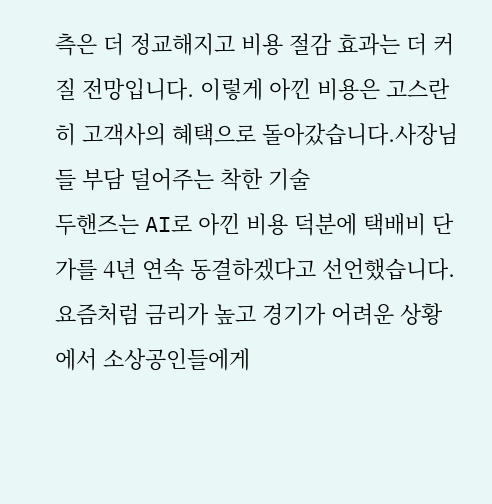측은 더 정교해지고 비용 절감 효과는 더 커질 전망입니다. 이렇게 아낀 비용은 고스란히 고객사의 혜택으로 돌아갔습니다.사장님들 부담 덜어주는 착한 기술
두핸즈는 AI로 아낀 비용 덕분에 택배비 단가를 4년 연속 동결하겠다고 선언했습니다. 요즘처럼 금리가 높고 경기가 어려운 상황에서 소상공인들에게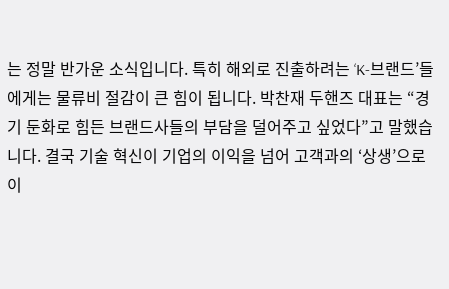는 정말 반가운 소식입니다. 특히 해외로 진출하려는 ‘K-브랜드’들에게는 물류비 절감이 큰 힘이 됩니다. 박찬재 두핸즈 대표는 “경기 둔화로 힘든 브랜드사들의 부담을 덜어주고 싶었다”고 말했습니다. 결국 기술 혁신이 기업의 이익을 넘어 고객과의 ‘상생’으로 이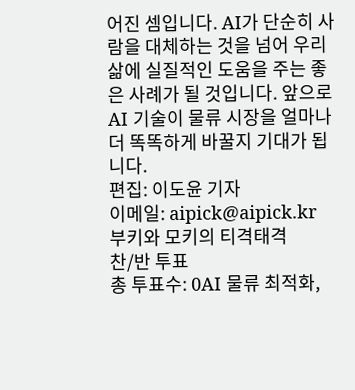어진 셈입니다. AI가 단순히 사람을 대체하는 것을 넘어 우리 삶에 실질적인 도움을 주는 좋은 사례가 될 것입니다. 앞으로 AI 기술이 물류 시장을 얼마나 더 똑똑하게 바꿀지 기대가 됩니다.
편집: 이도윤 기자
이메일: aipick@aipick.kr
부키와 모키의 티격태격
찬/반 투표
총 투표수: 0AI 물류 최적화,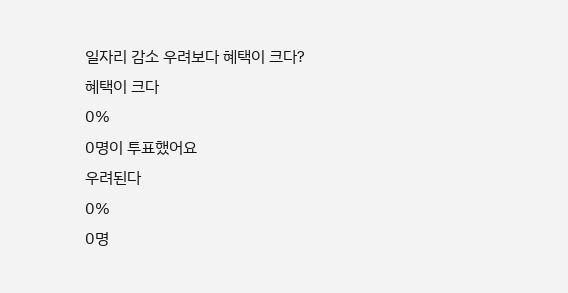일자리 감소 우려보다 혜택이 크다?
혜택이 크다
0%
0명이 투표했어요
우려된다
0%
0명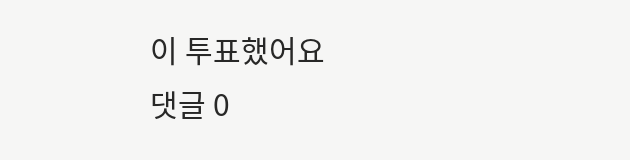이 투표했어요
댓글 0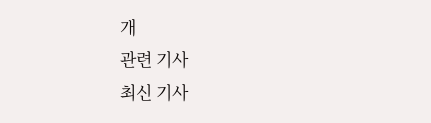개
관련 기사
최신 기사